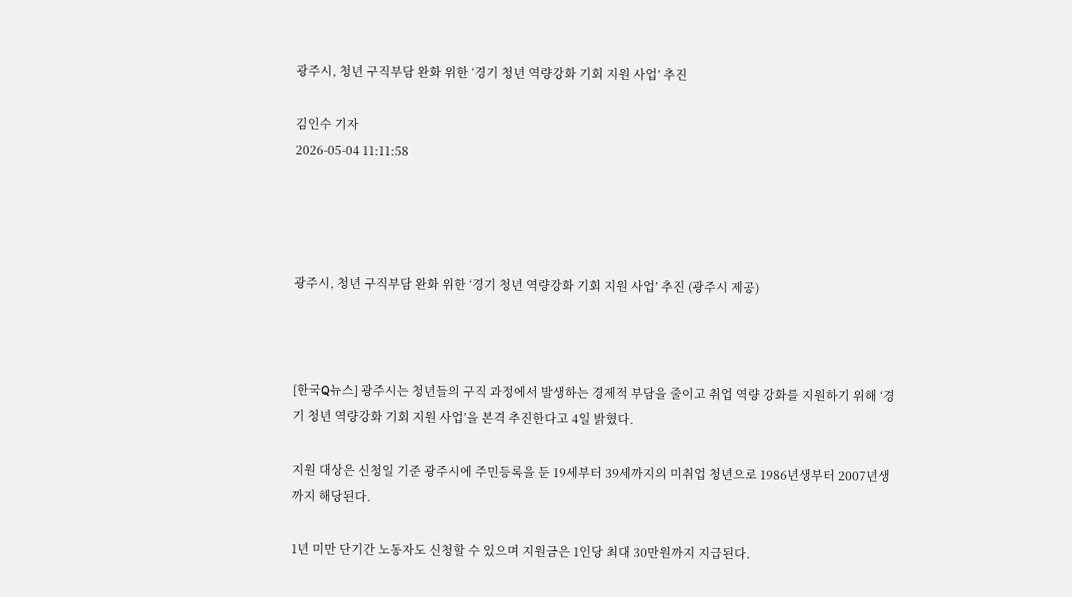광주시, 청년 구직부담 완화 위한 ‘경기 청년 역량강화 기회 지원 사업’ 추진

김인수 기자
2026-05-04 11:11:58




광주시, 청년 구직부담 완화 위한 ‘경기 청년 역량강화 기회 지원 사업’ 추진 (광주시 제공)



[한국Q뉴스] 광주시는 청년들의 구직 과정에서 발생하는 경제적 부담을 줄이고 취업 역량 강화를 지원하기 위해 ‘경기 청년 역량강화 기회 지원 사업’을 본격 추진한다고 4일 밝혔다.

지원 대상은 신청일 기준 광주시에 주민등록을 둔 19세부터 39세까지의 미취업 청년으로 1986년생부터 2007년생까지 해당된다.

1년 미만 단기간 노동자도 신청할 수 있으며 지원금은 1인당 최대 30만원까지 지급된다.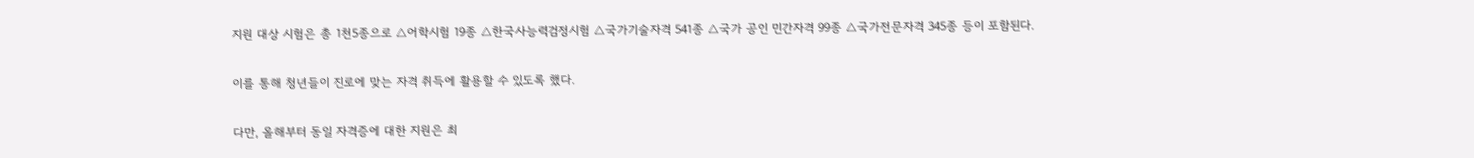지원 대상 시험은 총 1천5종으로 △어학시험 19종 △한국사능력검정시험 △국가기술자격 541종 △국가 공인 민간자격 99종 △국가전문자격 345종 등이 포함된다.

이를 통해 청년들이 진로에 맞는 자격 취득에 활용할 수 있도록 했다.

다만, 올해부터 동일 자격증에 대한 지원은 최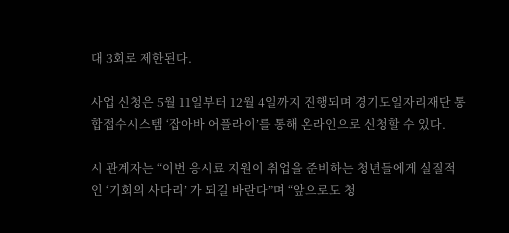대 3회로 제한된다.

사업 신청은 5월 11일부터 12월 4일까지 진행되며 경기도일자리재단 통합접수시스템 ‘잡아바 어플라이’를 통해 온라인으로 신청할 수 있다.

시 관계자는 “이번 응시료 지원이 취업을 준비하는 청년들에게 실질적인 ‘기회의 사다리’ 가 되길 바란다”며 “앞으로도 청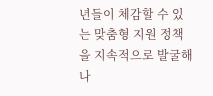년들이 체감할 수 있는 맞춤형 지원 정책을 지속적으로 발굴해 나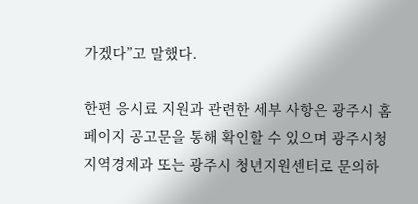가겠다”고 말했다.

한편 응시료 지원과 관련한 세부 사항은 광주시 홈페이지 공고문을 통해 확인할 수 있으며 광주시청 지역경제과 또는 광주시 청년지원센터로 문의하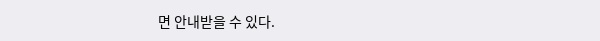면 안내받을 수 있다.